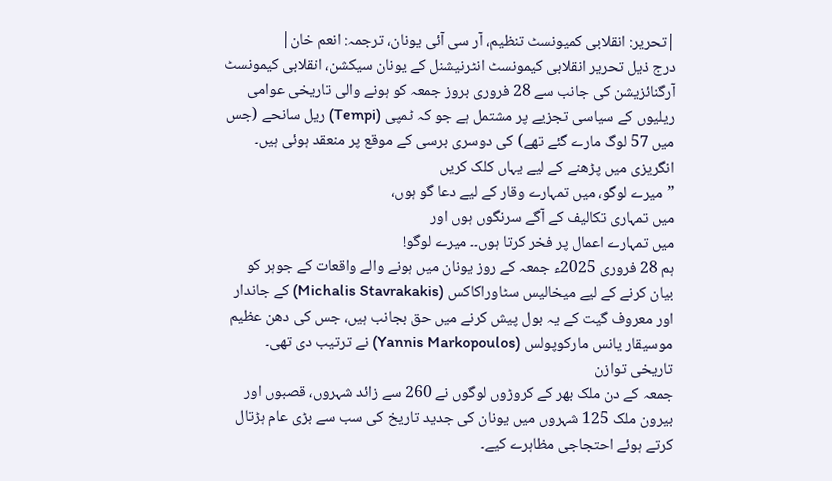|تحریر: انقلابی کمیونسٹ تنظیم، آر سی آئی یونان، ترجمہ: انعم خان|
درج ذیل تحریر انقلابی کیمونسٹ انٹرنیشنل کے یونان سیکشن، انقلابی کیمونسٹ آرگنائزیشن کی جانب سے 28 فروری بروز جمعہ کو ہونے والی تاریخی عوامی ریلیوں کے سیاسی تجزیے پر مشتمل ہے جو کہ ٹمپی (Tempi) ریل سانحے (جس میں 57 لوگ مارے گئے تھے) کی دوسری برسی کے موقع پر منعقد ہوئی ہیں۔
انگریزی میں پڑھنے کے لیے یہاں کلک کریں
”میرے لوگو، میں تمہارے وقار کے لیے دعا گو ہوں،
میں تمہاری تکالیف کے آگے سرنگوں ہوں اور
میں تمہارے اعمال پر فخر کرتا ہوں۔۔ میرے لوگو!
ہم 28 فروری 2025ء جمعہ کے روز یونان میں ہونے والے واقعات کے جوہر کو بیان کرنے کے لیے میخالیس سٹاوراکاکس (Michalis Stavrakakis) کے جاندار اور معروف گیت کے یہ بول پیش کرنے میں حق بجانب ہیں، جس کی دھن عظیم موسیقار یانس مارکوپولس (Yannis Markopoulos) نے ترتیب دی تھی۔
تاریخی توازن
جمعہ کے دن ملک بھر کے کروڑوں لوگوں نے 260 سے زائد شہروں، قصبوں اور بیرون ملک 125 شہروں میں یونان کی جدید تاریخ کی سب سے بڑی عام ہڑتال کرتے ہوئے احتجاجی مظاہرے کیے۔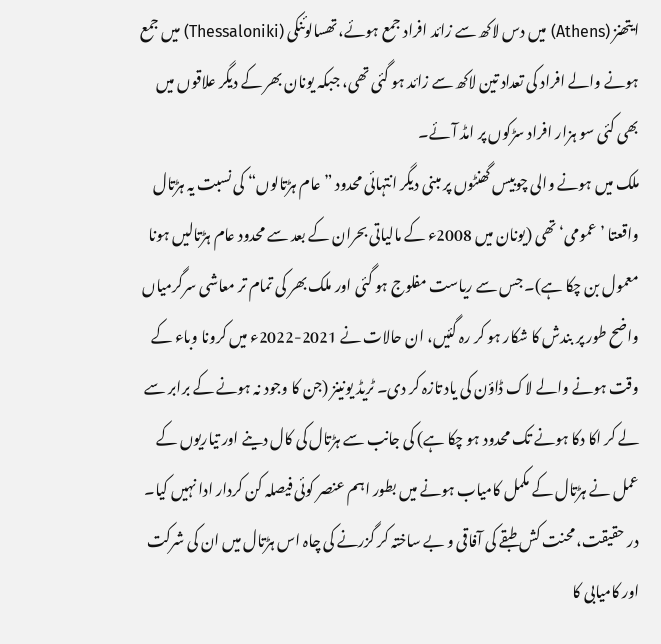ایتھنز (Athens) میں دس لاکھ سے زائد افراد جمع ہوئے، تھسالوئنکی (Thessaloniki) میں جمع ہونے والے افراد کی تعداد تین لاکھ سے زائد ہو گئی تھی، جبکہ یونان بھر کے دیگر علاقوں میں بھی کئی سو ہزار افراد سڑکوں پر امڈ آئے۔
ملک میں ہونے والی چوبیس گھنٹوں پر مبنی دیگر انتہائی محدود ”عام ہڑتالوں“ کی نسبت یہ ہڑتال واقعتا ’عمومی‘ تھی (یونان میں 2008ء کے مالیاتی بحران کے بعد سے محدود عام ہڑتالیں ہونا معمول بن چکا ہے)۔ جس سے ریاست مفلوج ہو گئی اور ملک بھر کی تمام تر معاشی سرگرمیاں واضح طور پر بندش کا شکار ہو کر رہ گئیں، ان حالات نے 2021-2022ء میں کرونا وباء کے وقت ہونے والے لاک ڈاؤن کی یاد تازہ کر دی۔ ٹریڈ یونینز (جن کا وجود نہ ہونے کے برابر سے لے کر اکا دکا ہونے تک محدود ہو چکا ہے) کی جانب سے ہڑتال کی کال دینے اور تیاریوں کے عمل نے ہڑتال کے مکمل کامیاب ہونے میں بطور اہم عنصر کوئی فیصلہ کن کردار ادا نہیں کیا۔ در حقیقت، محنت کش طبقے کی آفاقی و بے ساختہ کر گزرنے کی چاہ اس ہڑتال میں ان کی شرکت اور کامیابی کا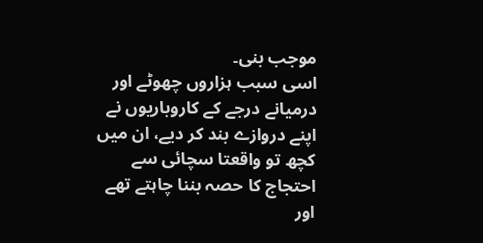موجب بنی۔
اسی سبب ہزاروں چھوٹے اور درمیانے درجے کے کاروباریوں نے اپنے دروازے بند کر دیے، ان میں کچھ تو واقعتا سچائی سے احتجاج کا حصہ بننا چاہتے تھے اور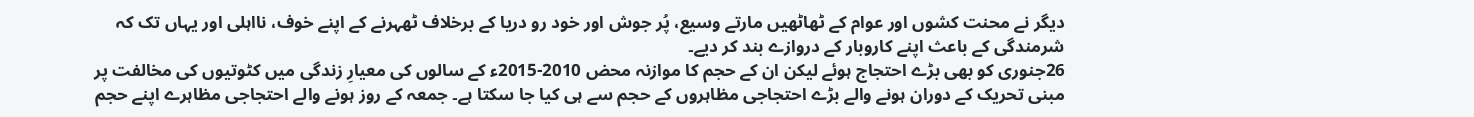دیگر نے محنت کشوں اور عوام کے ٹھاٹھیں مارتے وسیع، پُر جوش اور خود رو دریا کے برخلاف ٹھہرنے کے اپنے خوف، نااہلی اور یہاں تک کہ شرمندگی کے باعث اپنے کاروبار کے دروازے بند کر دیے۔
26جنوری کو بھی بڑے احتجاج ہوئے لیکن ان کے حجم کا موازنہ محض 2010-2015ء کے سالوں کی معیارِ زندگی میں کٹوتیوں کی مخالفت پر مبنی تحریک کے دوران ہونے والے بڑے احتجاجی مظاہروں کے حجم سے ہی کیا جا سکتا ہے۔ جمعہ کے روز ہونے والے احتجاجی مظاہرے اپنے حجم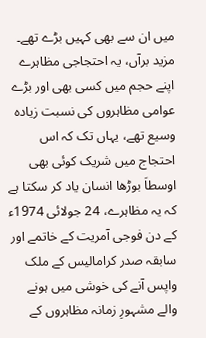میں ان سے بھی کہیں بڑے تھے۔ مزید برآں، یہ احتجاجی مظاہرے اپنے حجم میں کسی بھی اور بڑے عوامی مظاہروں کی نسبت زیادہ وسیع تھے، یہاں تک کہ اس احتجاج میں شریک کوئی بھی اوسطاَ بوڑھا انسان یاد کر سکتا ہے کہ یہ مظاہرے، 24 جولائی 1974ء کے دن فوجی آمریت کے خاتمے اور سابقہ صدر کرامالیس کے ملک واپس آنے کی خوشی میں ہونے والے مشہورِ زمانہ مظاہروں کے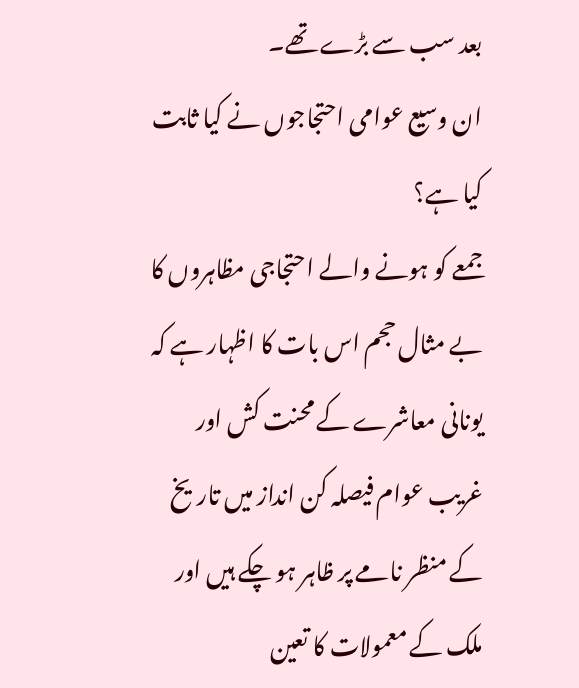بعد سب سے بڑے تھے۔
ان وسیع عوامی احتجاجوں نے کیا ثابت کیا ہے؟
جمعے کو ہونے والے احتجاجی مظاہروں کا بے مثال حجم اس بات کا اظہار ہے کہ یونانی معاشرے کے محنت کش اور غریب عوام فیصلہ کن انداز میں تاریخ کے منظر نامے پر ظاہر ہو چکے ہیں اور ملک کے معمولات کا تعین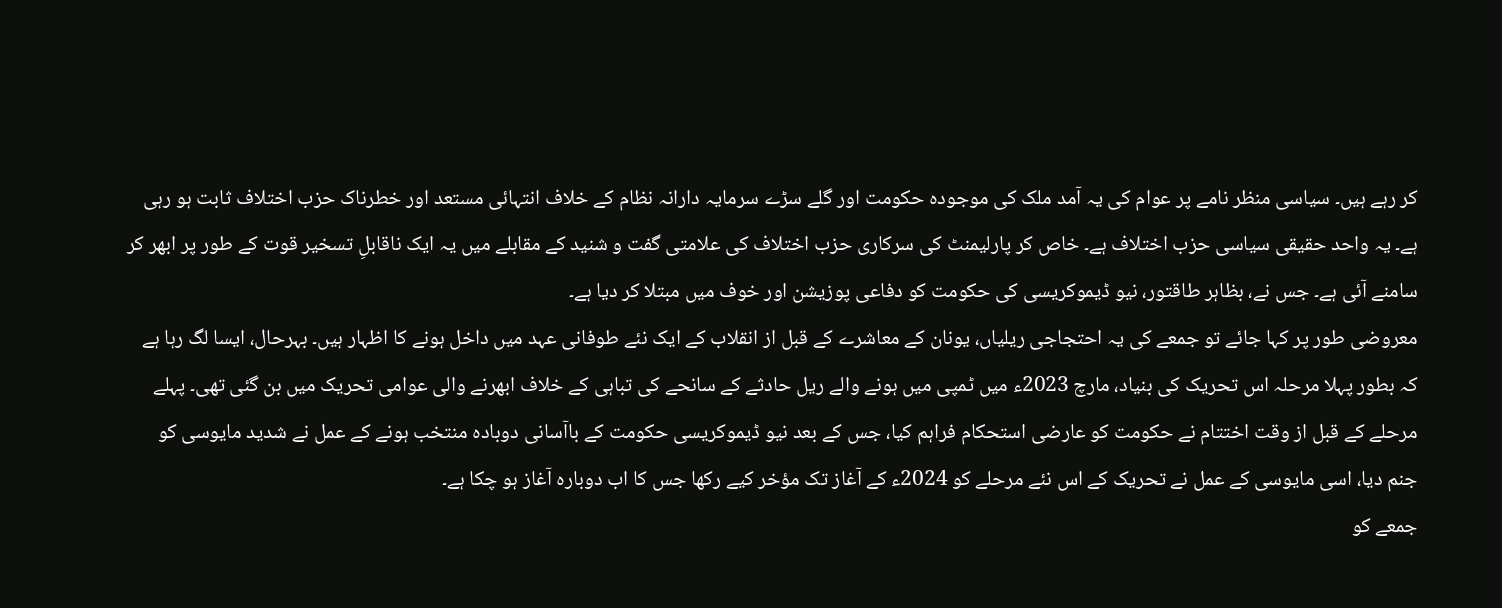کر رہے ہیں۔ سیاسی منظر نامے پر عوام کی یہ آمد ملک کی موجودہ حکومت اور گلے سڑے سرمایہ دارانہ نظام کے خلاف انتہائی مستعد اور خطرناک حزب اختلاف ثابت ہو رہی ہے۔ یہ واحد حقیقی سیاسی حزب اختلاف ہے۔ خاص کر پارلیمنٹ کی سرکاری حزب اختلاف کی علامتی گفت و شنید کے مقابلے میں یہ ایک ناقابلِ تسخیر قوت کے طور پر ابھر کر سامنے آئی ہے۔ جس نے، بظاہر طاقتور، نیو ڈیموکریسی کی حکومت کو دفاعی پوزیشن اور خوف میں مبتلا کر دیا ہے۔
معروضی طور پر کہا جائے تو جمعے کی یہ احتجاجی ریلیاں، یونان کے معاشرے کے قبل از انقلاب کے ایک نئے طوفانی عہد میں داخل ہونے کا اظہار ہیں۔ بہرحال، ایسا لگ رہا ہے کہ بطور پہلا مرحلہ اس تحریک کی بنیاد، مارچ 2023ء میں ٹمپی میں ہونے والے ریل حادثے کے سانحے کی تباہی کے خلاف ابھرنے والی عوامی تحریک میں بن گئی تھی۔ پہلے مرحلے کے قبل از وقت اختتام نے حکومت کو عارضی استحکام فراہم کیا، جس کے بعد نیو ڈیموکریسی حکومت کے باآسانی دوبادہ منتخب ہونے کے عمل نے شدید مایوسی کو جنم دیا، اسی مایوسی کے عمل نے تحریک کے اس نئے مرحلے کو 2024ء کے آغاز تک مؤخر کیے رکھا جس کا اب دوبارہ آغاز ہو چکا ہے۔
جمعے کو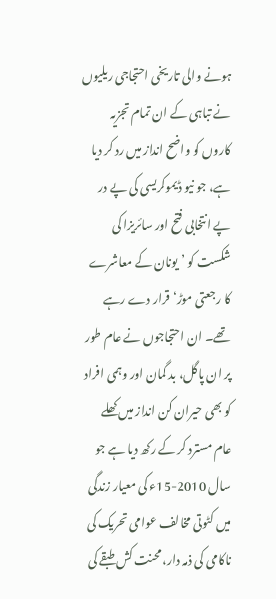ہونے والی تاریخی احتجاجی ریلیوں نے تباہی کے ان تمام تجزیہ کاروں کو واضح انداز میں رد کر دیا ہے، جو نیو ڈیموکریسی کی پے در پے انتخابی فتح اور سائریزا کی شکست کو ’یونان کے معاشرے کا رجعتی موڑ‘قرار دے رہے تھے۔ ان احتجاجوں نے عام طور پر ان پاگل، بد گمان اور وہمی افراد کو بھی حیران کن انداز میں کھلے عام مسترد کر کے رکھ دیا ہے جو سال 2010-15ء کی معیار زندگی میں کٹوتی مخالف عوامی تحریک کی ناکامی کی ذمہ دار، محنت کش طبقے کی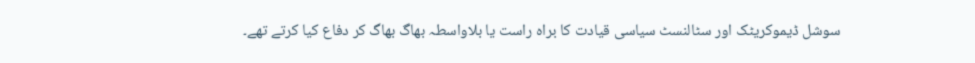سوشل ڈیموکریٹک اور سٹالنسٹ سیاسی قیادت کا براہ راست یا بلاواسطہ بھاگ بھاگ کر دفاع کیا کرتے تھے۔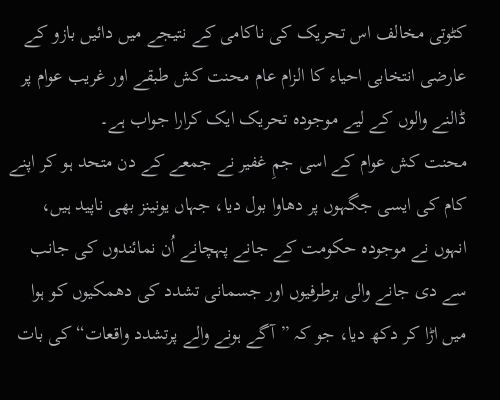کٹوتی مخالف اس تحریک کی ناکامی کے نتیجے میں دائیں بازو کے عارضی انتخابی احیاء کا الزام عام محنت کش طبقے اور غریب عوام پر ڈالنے والوں کے لیے موجودہ تحریک ایک کرارا جواب ہے۔
محنت کش عوام کے اسی جمِ غفیر نے جمعے کے دن متحد ہو کر اپنے کام کی ایسی جگہوں پر دھاوا بول دیا، جہاں یونینز بھی ناپید ہیں، انہوں نے موجودہ حکومت کے جانے پہچانے اُن نمائندوں کی جانب سے دی جانے والی برطرفیوں اور جسمانی تشدد کی دھمکیوں کو ہوا میں اڑا کر دکھ دیا، جو کہ ”آگے ہونے والے پرتشدد واقعات“ کی بات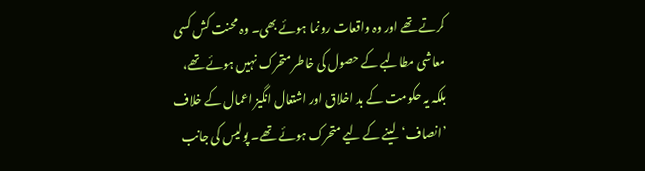کرتے تھے اور وہ واقعات رونما ہوئے بھی۔ وہ محنت کش کسی معاشی مطالبے کے حصول کی خاطر متحرک نہیں ہوئے تھے، بلکہ یہ حکومت کے بد اخلاق اور اشتعال انگیز اعمال کے خلاف ’انصاف‘لینے کے لیے متحرک ہوئے تھے۔ پولیس کی جانب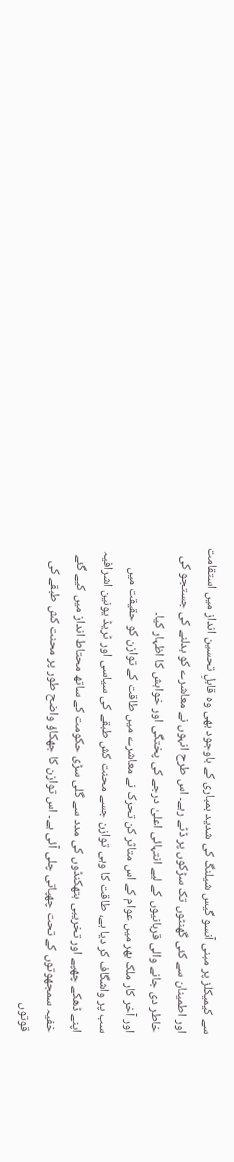سے کیمیکلز پر مبنی آنسو گیس شیلنگ کی شدید بمباری کے باوجود بھی وہ قابلِ تحسین انداز میں استقامت اور اطمینان سے کئی گھنٹوں تک سڑکوں پر ڈٹے رہے۔ اس طرح انہوں نے معاشرے کو بدلنے کی جستجو کی خاطر دی جانے والی قربانیوں کے لیے انتہائی اعلیٰ درجے کی پختگی اور خواہش کا اظہار کیا۔
اور آخر کار ملک بھر میں عوام کے اس متاثر کن تحرک نے معاشرے میں طاقت کے توازن کو حقیقت میں سب پر واشگاف کر دیا ہے، طاقت کا وہی توازن جسے محنت کش طبقے کی سیاسی اور ٹریڈ یونین اشرافیہ اپنے ڈھکے چھپے اور تخریبی ہتھکنڈوں کی مدد سے گلی سڑی حکومت کے ساتھ محتاط انداز میں کیے گئے خفیہ سمجھوتوں کے تحت چھپاتی چلی آئی ہے۔ اس توازن کا جھکاؤ واضح طور پر محنت کش طبقے کی قوتوں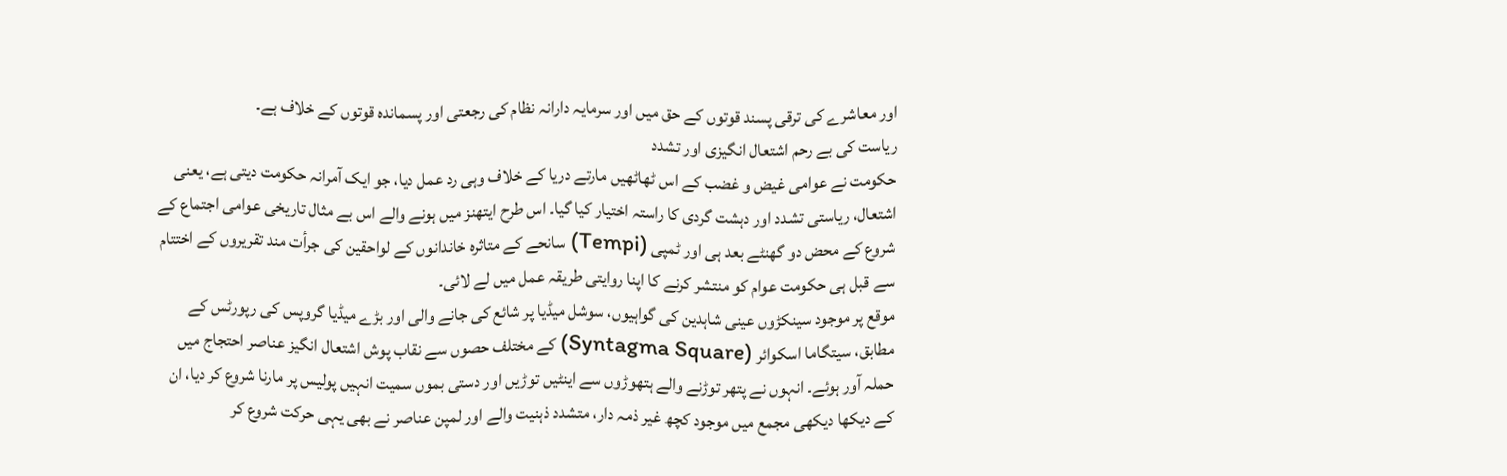اور معاشرے کی ترقی پسند قوتوں کے حق میں اور سرمایہ دارانہ نظام کی رجعتی اور پسماندہ قوتوں کے خلاف ہے۔
ریاست کی بے رحم اشتعال انگیزی اور تشدد
حکومت نے عوامی غیض و غضب کے اس ٹھاٹھیں مارتے دریا کے خلاف وہی رد عمل دیا، جو ایک آمرانہ حکومت دیتی ہے، یعنی اشتعال، ریاستی تشدد اور دہشت گردی کا راستہ اختیار کیا گیا۔ اس طرح ایتھنز میں ہونے والے اس بے مثال تاریخی عوامی اجتماع کے شروع کے محض دو گھنٹے بعد ہی اور ٹمپی (Tempi) سانحے کے متاثرہ خاندانوں کے لواحقین کی جرأت مند تقریروں کے اختتام سے قبل ہی حکومت عوام کو منتشر کرنے کا اپنا روایتی طریقہ عمل میں لے لائی۔
موقع پر موجود سینکڑوں عینی شاہدین کی گواہیوں، سوشل میڈیا پر شائع کی جانے والی اور بڑے میڈیا گروپس کی رپورٹس کے مطابق، سیتگاما اسکوائر (Syntagma Square) کے مختلف حصوں سے نقاب پوش اشتعال انگیز عناصر احتجاج میں حملہ آور ہوئے۔ انہوں نے پتھر توڑنے والے ہتھوڑوں سے اینٹیں توڑیں اور دستی بموں سمیت انہیں پولیس پر مارنا شروع کر دیا، ان کے دیکھا دیکھی مجمع میں موجود کچھ غیر ذمہ دار، متشدد ذہنیت والے اور لمپن عناصر نے بھی یہی حرکت شروع کر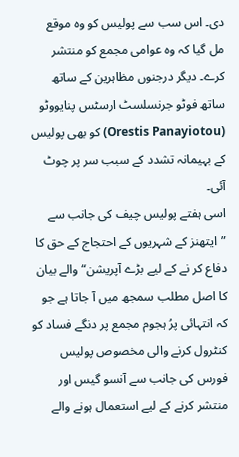دی۔ اس سب سے پولیس کو وہ موقع مل گیا کہ وہ عوامی مجمع کو منتشر کرے۔ دیگر درجنوں مظاہرین کے ساتھ ساتھ فوٹو جرنسلسٹ ارسٹس پنایووٹو (Orestis Panayiotou) کو بھی پولیس کے بہیمانہ تشدد کے سبب سر پر چوٹ آئی۔
اسی ہفتے پولیس چیف کی جانب سے ”ایتھنز کے شہریوں کے احتجاج کے حق کا دفاع کر نے کے لیے بڑے آپریشن“ والے بیان کا اصل مطلب سمجھ میں آ جاتا ہے جو کہ انتہائی پرُ ہجوم مجمع پر دنگے فساد کو کنٹرول کرنے والی مخصوص پولیس فورس کی جانب سے آنسو گیس اور منتشر کرنے کے لیے استعمال ہونے والے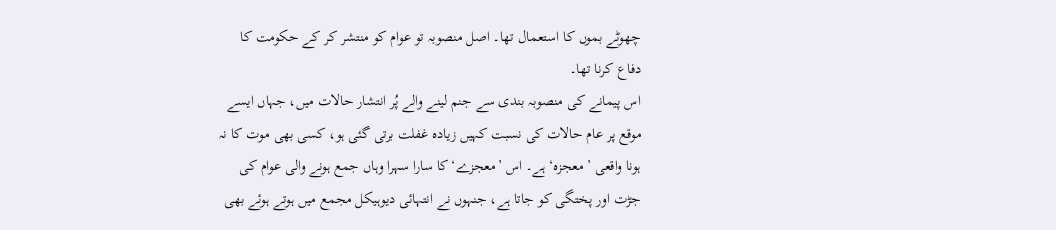چھوٹے بموں کا استعمال تھا۔ اصل منصوبہ تو عوام کو منتشر کر کے حکومت کا دفاع کرنا تھا۔
اس پیمانے کی منصوبہ بندی سے جنم لینے والے پُر انتشار حالات میں، جہاں ایسے موقع پر عام حالات کی نسبت کہیں زیادہ غفلت برتی گئی ہو، کسی بھی موت کا نہ ہونا واقعی ’معجزہ‘ ہے۔ اس ’معجزے‘کا سارا سہرا وہاں جمع ہونے والی عوام کی جڑت اور پختگی کو جاتا ہے، جنہوں نے انتہائی دیوہیکل مجمع میں ہوتے ہوئے بھی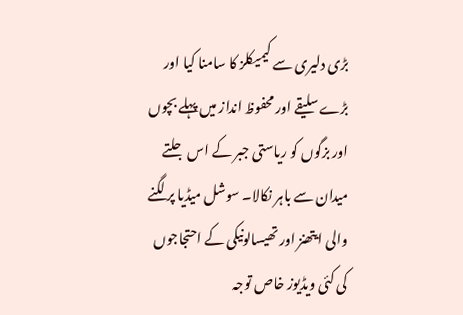بڑی دلیری سے کیمیکلز کا سامنا کیا اور بڑے سلیقے اور محفوظ انداز میں پہلے بچوں اور بزگوں کو ریاستی جبر کے اس جلتے میدان سے باہر نکالا۔ سوشل میڈیا پر لگنے والی ایتھنز اور تھیسالونیکی کے احتجاجوں کی کئی ویڈیوز خاص توجہ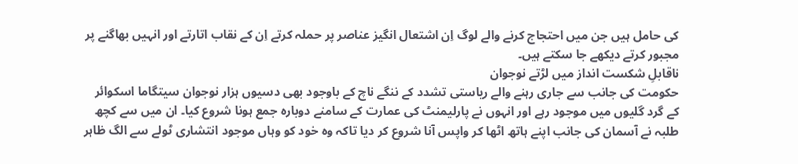کی حامل ہیں جن میں احتجاج کرنے والے لوگ اِن اشتعال انگیز عناصر پر حملہ کرتے اِن کے نقاب اتارتے اور انہیں بھاگنے پر مجبور کرتے دیکھے جا سکتے ہیں۔
ناقابلِ شکست انداز میں لڑتے نوجوان
حکومت کی جانب سے جاری رہنے والے ریاستی تشدد کے ننگے ناچ کے باوجود بھی دسیوں ہزار نوجوان سیتگاما اسکوائر کے گرد گلیوں میں موجود رہے اور انہوں نے پارلیمنٹ کی عمارت کے سامنے دوبارہ جمع ہونا شروع کیا۔ ان میں سے کچھ طلبہ نے آسمان کی جانب اپنے ہاتھ اٹھا کر واپس آنا شروع کر دیا تاکہ وہ خود کو وہاں موجود انتشاری ٹولے سے الگ ظاہر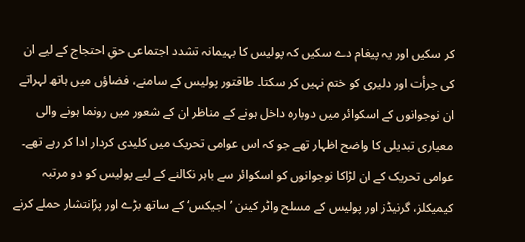کر سکیں اور یہ پیغام دے سکیں کہ پولیس کا بہیمانہ تشدد اجتماعی حقِ احتجاج کے لیے ان کی جرأت اور دلیری کو ختم نہیں کر سکتا۔ طاقتور پولیس کے سامنے، فضاؤں میں ہاتھ لہراتے ان نوجوانوں کے اسکوائر میں دوبارہ داخل ہونے کے مناظر ان کے شعور میں رونما ہونے والی معیاری تبدیلی کا واضح اظہار تھے جو کہ اس عوامی تحریک میں کلیدی کردار ادا کر رہے تھے۔
عوامی تحریک کے ان لڑاکا نوجوانوں کو اسکوائر سے باہر نکالنے کے لیے پولیس کو دو مرتبہ کیمیکلز، گرنیڈز اور پولیس کے مسلح واٹر کینن ’اجیکس‘ کے ساتھ بڑے اور پرُانتشار حملے کرنے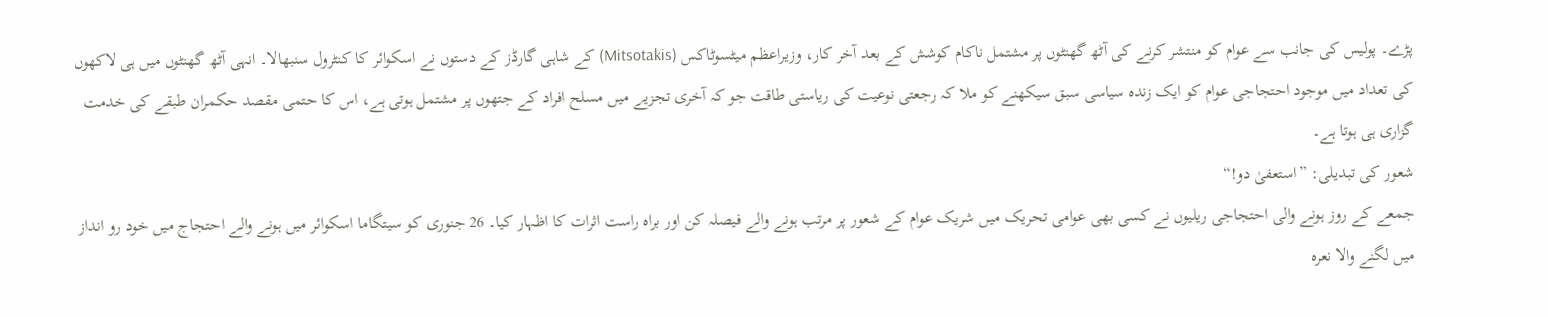پڑے۔ پولیس کی جانب سے عوام کو منتشر کرنے کی آٹھ گھنٹوں پر مشتمل ناکام کوشش کے بعد آخر کار، وزیراعظم میٹسوٹاکس (Mitsotakis) کے شاہی گارڈز کے دستوں نے اسکوائر کا کنٹرول سنبھالا۔ انہی آٹھ گھنٹوں میں ہی لاکھوں کی تعداد میں موجود احتجاجی عوام کو ایک زندہ سیاسی سبق سیکھنے کو ملا کہ رجعتی نوعیت کی ریاستی طاقت جو کہ آخری تجزیے میں مسلح افراد کے جتھوں پر مشتمل ہوتی ہے، اس کا حتمی مقصد حکمران طبقے کی خدمت گزاری ہی ہوتا ہے۔
شعور کی تبدیلی: ”استعفیٰ دو!“
جمعے کے روز ہونے والی احتجاجی ریلیوں نے کسی بھی عوامی تحریک میں شریک عوام کے شعور پر مرتب ہونے والے فیصلہ کن اور براہ راست اثرات کا اظہار کیا۔ 26 جنوری کو سیتگاما اسکوائر میں ہونے والے احتجاج میں خود رو انداز میں لگنے والا نعرہ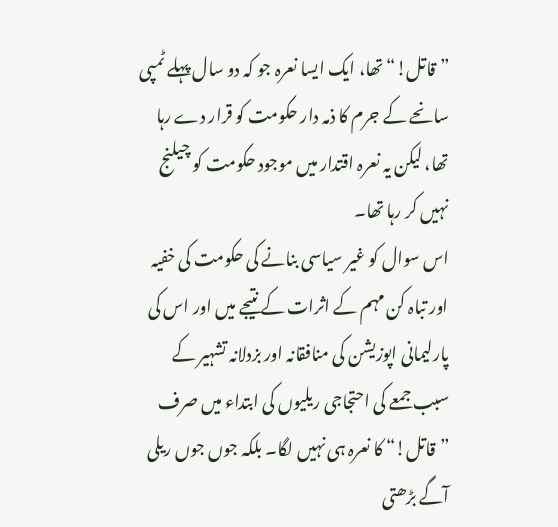”قاتل!“ تھا، ایک ایسا نعرہ جو کہ دو سال پہلے ٹمپی سانحے کے جرم کا ذمہ دار حکومت کو قرار دے رہا تھا، لیکن یہ نعرہ اقتدار میں موجود حکومت کو چیلنج نہیں کر رہا تھا۔
اس سوال کو غیر سیاسی بنانے کی حکومت کی خفیہ اور تباہ کن مہم کے اثرات کے نتیجے میں اور اس کی پارلیمانی اپوزیشن کی منافقانہ اور بزدلانہ تشہیر کے سبب جمعے کی احتجاجی ریلیوں کی ابتداء میں صرف ”قاتل!“ کا نعرہ ہی نہیں لگا۔ بلکہ جوں جوں ریلی آگے بڑھتی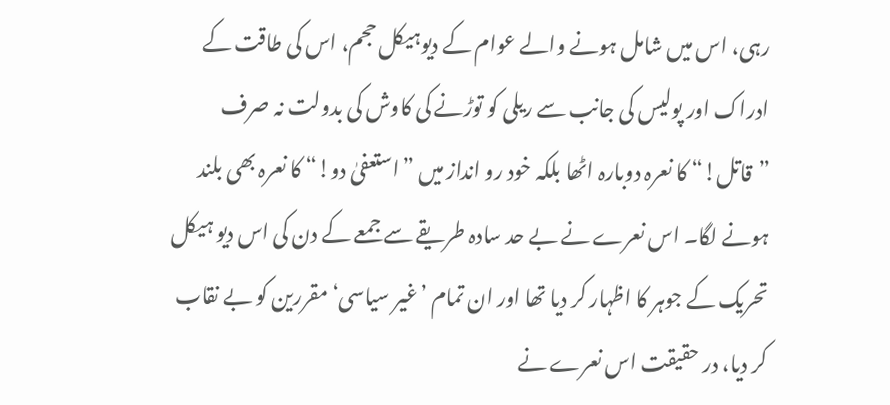رہی، اس میں شامل ہونے والے عوام کے دیوہیکل حجم، اس کی طاقت کے ادراک اور پولیس کی جانب سے ریلی کو توڑنے کی کاوش کی بدولت نہ صرف ”قاتل!“ کا نعرہ دوبارہ اٹھا بلکہ خود رو انداز میں ”استعفیٰ دو!“ کا نعرہ بھی بلند ہونے لگا۔ اس نعرے نے بے حد سادہ طریقے سے جمعے کے دن کی اس دیو ہیکل تحریک کے جوہر کا اظہار کر دیا تھا اور ان تمام ’غیر سیاسی‘ مقررین کو بے نقاب کر دیا، در حقیقت اس نعرے نے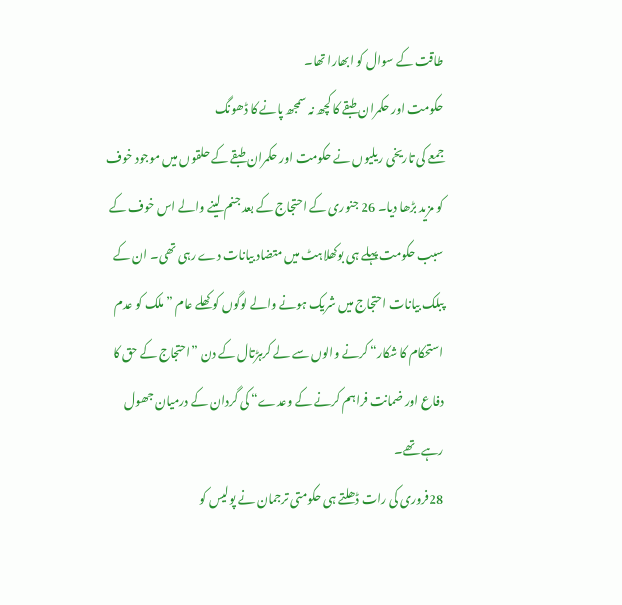طاقت کے سوال کو ابھارا تھا۔
حکومت اور حکمران طبقے کا کچھ نہ سمجھ پانے کا ڈھونگ
جمعے کی تاریخی ریلیوں نے حکومت اور حکمران طبقے کے حلقوں میں موجود خوف کو مزید بڑھا دیا۔ 26 جنوری کے احتجاج کے بعد جنم لینے والے اس خوف کے سبب حکومت پہلے ہی بوکھلاہٹ میں متضاد بیانات دے رہی تھی۔ ان کے پبلک بیانات احتجاج میں شریک ہونے والے لوگوں کو کھلے عام ”ملک کو عدم استحکام کا شکار“ کرنے والوں سے لے کرہڑتال کے دن ”احتجاج کے حق کا دفاع اور ضمانت فراہم کرنے کے وعدے“ کی گردان کے درمیان جھول رہے تھے۔
28فروری کی رات ڈھلتے ہی حکومتی ترجمان نے پولیس کو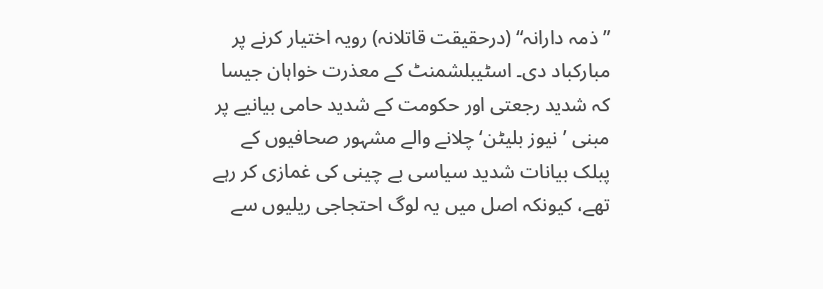”ذمہ دارانہ“ (درحقیقت قاتلانہ) رویہ اختیار کرنے پر مبارکباد دی۔ اسٹیبلشمنٹ کے معذرت خواہان جیسا کہ شدید رجعتی اور حکومت کے شدید حامی بیانیے پر مبنی ’نیوز بلیٹن‘ چلانے والے مشہور صحافیوں کے پبلک بیانات شدید سیاسی بے چینی کی غمازی کر رہے تھے، کیونکہ اصل میں یہ لوگ احتجاجی ریلیوں سے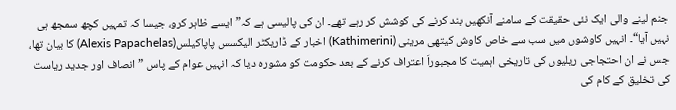جنم لینے والی ایک نئی حقیقت کے سامنے آنکھیں بند کرنے کی کوشش کر رہے تھے۔ ان کی پالیسی ہے کہ”ایسے ظاہر کرو، جیسا کہ تمہیں کچھ سمجھ ہی نہیں آیا“۔ انہیں کاوشوں میں سب سے خاص کاوش کیتھی مرینی (Kathimerini) اخبار کے ڈاریکٹر الیکسس پاپاکیلس(Alexis Papachelas) کا بیان تھا، جس نے ان احتجاجی ریلیوں کی تاریخی اہمیت کا مجبوراَ اعتراف کرنے کے بعد حکومت کو مشورہ دیا کہ انہیں عوام کے پاس ”انصاف اور جدید ریاست کی تخلیق کے کام کی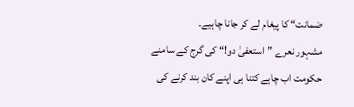ضمانت“ کا پیغام لے کر جانا چاہیے۔
مشہور نعرے ”استعفیٰ دو!“ کی گرج کے سامنے حکومت اب چاہے کتنا ہی اپنے کان بند کرنے کی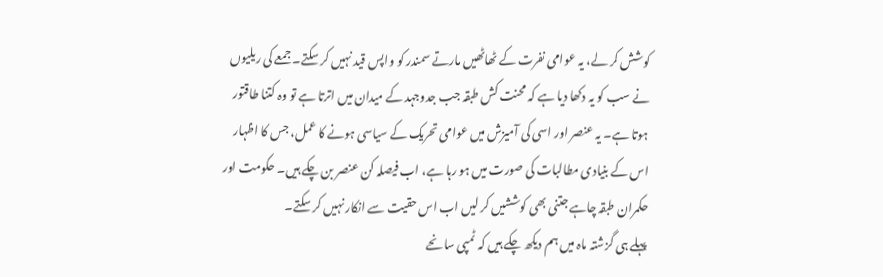کوشش کر لے، یہ عوامی نفرت کے ٹھاٹھیں مارتے سمندر کو واپس قید نہیں کر سکتے۔ جمعے کی ریلیوں نے سب کو یہ دکھا دیا ہے کہ محنت کش طبقہ جب جدوجہد کے میدان میں اترتا ہے تو وہ کتنا طاقتور ہوتا ہے۔ یہ عنصر اور اسی کی آمیزش میں عوامی تحریک کے سیاسی ہونے کا عمل، جس کا اظہار اس کے بنیادی مطالبات کی صورت میں ہو رہا ہے، اب فیصلہ کن عنصر بن چکے ہیں۔ حکومت اور حکمران طبقہ چاہے جتنی بھی کوششیں کر لیں اب اس حقیت سے انکار نہیں کر سکتے۔
پہلے ہی گزشتہ ماہ میں ہم دیکھ چکے ہیں کہ ٹمپی سانحے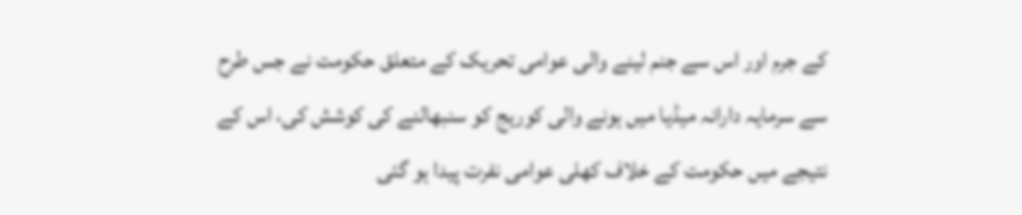کے جرم اور اس سے جنم لینے والی عوامی تحریک کے متعلق حکومت نے جس طرح سے سرمایہ دارانہ میڈیا میں ہونے والی کوریج کو سنبھالنے کی کوشش کی، اس کے نتیجے میں حکومت کے خلاف کھلی عوامی نفرت پیدا ہو گئی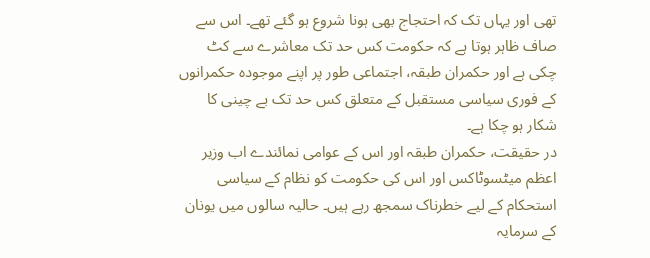تھی اور یہاں تک کہ احتجاج بھی ہونا شروع ہو گئے تھے۔ اس سے صاف ظاہر ہوتا ہے کہ حکومت کس حد تک معاشرے سے کٹ چکی ہے اور حکمران طبقہ، اجتماعی طور پر اپنے موجودہ حکمرانوں کے فوری سیاسی مستقبل کے متعلق کس حد تک بے چینی کا شکار ہو چکا ہے۔
در حقیقت، حکمران طبقہ اور اس کے عوامی نمائندے اب وزیر اعظم میٹسوٹاکس اور اس کی حکومت کو نظام کے سیاسی استحکام کے لیے خطرناک سمجھ رہے ہیں۔ حالیہ سالوں میں یونان کے سرمایہ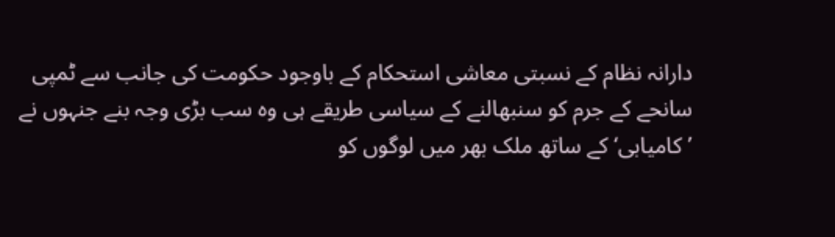دارانہ نظام کے نسبتی معاشی استحکام کے باوجود حکومت کی جانب سے ٹمپی سانحے کے جرم کو سنبھالنے کے سیاسی طریقے ہی وہ سب بڑی وجہ بنے جنہوں نے ’کامیابی‘ کے ساتھ ملک بھر میں لوگوں کو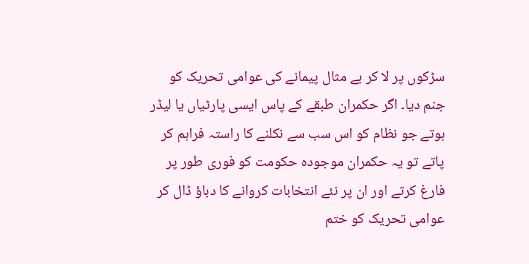سڑکوں پر لا کر بے مثال پیمانے کی عوامی تحریک کو جنم دیا۔ اگر حکمران طبقے کے پاس ایسی پارٹیاں یا لیڈر ہوتے جو نظام کو اس سب سے نکلنے کا راستہ فراہم کر پاتے تو یہ حکمران موجودہ حکومت کو فوری طور پر فارغ کرتے اور ان پر نئے انتخابات کروانے کا دباؤ ڈال کر عوامی تحریک کو ختم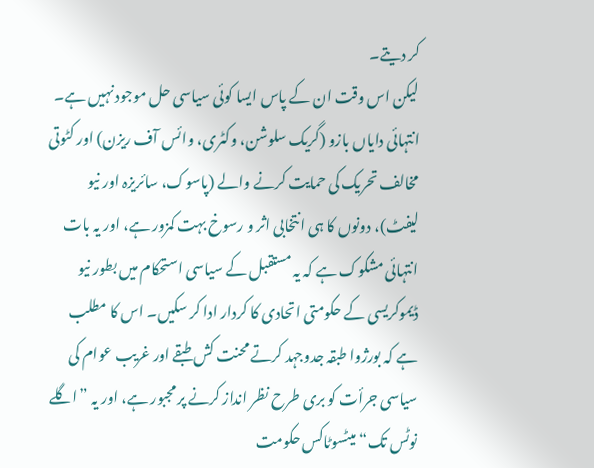کر دیتے۔
لیکن اس وقت ان کے پاس ایسا کوئی سیاسی حل موجود نہیں ہے۔ انتہائی دایاں بازو (گریک سلوشن، وکٹری، وائس آف ریزن) اور کٹوتی مخالف تحریک کی حمایت کرنے والے (پاسوک، سائریزہ اور نیو لیفٹ)، دونوں کا ہی انتخابی اثر و رسوخ بہت کمزور ہے، اور یہ بات انتہائی مشکوک ہے کہ یہ مستقبل کے سیاسی استحکام میں بطور نیو ڈیموکریسی کے حکومتی اتحادی کا کردار ادا کر سکیں۔ اس کا مطلب ہے کہ بورژوا طبقہ جدوجہد کرتے محنت کش طبقے اور غریب عوام کی سیاسی جرأت کو بری طرح نظر انداز کرنے پر مجبور ہے، اور یہ ”اگلے نوٹس تک“ میٹسوٹاکس حکومت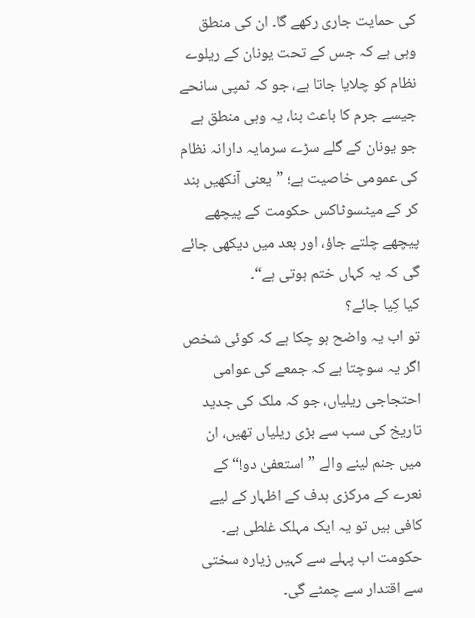کی حمایت جاری رکھے گا۔ ان کی منطق وہی ہے کہ جس کے تحت یونان کے ریلوے نظام کو چلایا جاتا ہے، جو کہ ٹمپی سانحے جیسے جرم کا باعث بنا، یہ وہی منطق ہے جو یونان کے گلے سڑے سرمایہ دارانہ نظام کی عمومی خاصیت ہے؛ ”یعنی آنکھیں بند کر کے میٹسوٹاکس حکومت کے پیچھے پیچھے چلتے جاؤ، اور بعد میں دیکھی جائے گی کہ یہ کہاں ختم ہوتی ہے“۔
کیا کِیا جائے؟
تو اب یہ واضح ہو چکا ہے کہ کوئی شخص اگر یہ سوچتا ہے کہ جمعے کی عوامی احتجاجی ریلیاں، جو کہ ملک کی جدید تاریخ کی سب سے بڑی ریلیاں تھیں، ان میں جنم لینے والے ”استعفیٰ دو!“ کے نعرے کے مرکزی ہدف کے اظہار کے لیے کافی ہیں تو یہ ایک مہلک غلطی ہے۔ حکومت اب پہلے سے کہیں زیارہ سختی سے اقتدار سے چمٹے گی۔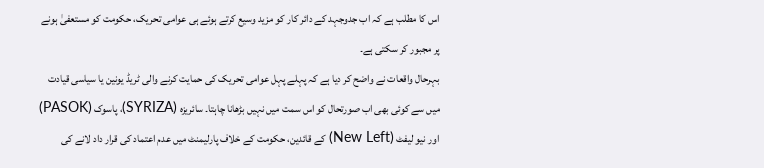اس کا مطلب ہے کہ اب جدوجہد کے دائر کار کو مزید وسیع کرتے ہوئے ہی عوامی تحریک، حکومت کو مستعفیٰ ہونے پر مجبور کر سکتی ہے۔
بہرحال واقعات نے واضح کر دیا ہے کہ پہلے پہل عوامی تحریک کی حمایت کرنے والی ٹریڈ یونین یا سیاسی قیادت میں سے کوئی بھی اب صورتحال کو اس سمت میں نہیں بڑھانا چاہتا۔ سائریزہ (SYRIZA)، پاسوک (PASOK) اور نیو لیفٹ (New Left) کے قائدین، حکومت کے خلاف پارلیمنٹ میں عدم اعتماد کی قرار داد لانے کی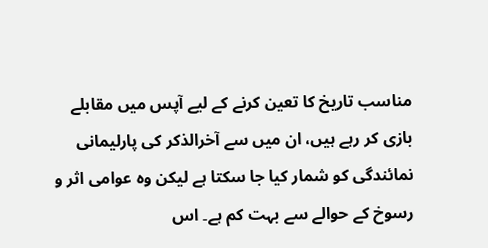مناسب تاریخ کا تعین کرنے کے لیے آپس میں مقابلے بازی کر رہے ہیں، ان میں سے آخرالذکر کی پارلیمانی نمائندگی کو شمار کیا جا سکتا ہے لیکن وہ عوامی اثر و رسوخ کے حوالے سے بہت کم ہے۔ اس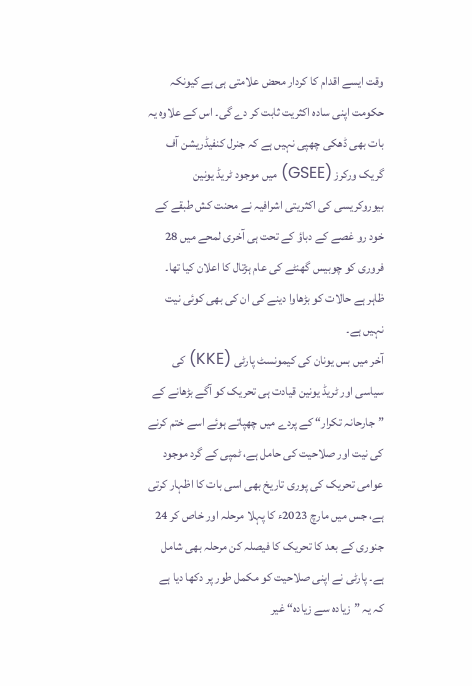وقت ایسے اقدام کا کردار محض علامتی ہی ہے کیونکہ حکومت اپنی سادہ اکثریت ثابت کر دے گی۔ اس کے علاوہ یہ بات بھی ڈھکی چھپی نہیں ہے کہ جنرل کنفیڈریشن آف گریک ورکرز (GSEE) میں موجود ٹریڈ یونین بیوروکریسی کی اکثریتی اشرافیہ نے محنت کش طبقے کے خود رو غصے کے دباؤ کے تحت ہی آخری لمحے میں 28 فروری کو چوبیس گھنٹے کی عام ہڑتال کا اعلان کیا تھا۔ ظاہر ہے حالات کو بڑھاوا دینے کی ان کی بھی کوئی نیت نہیں ہے۔
آخر میں بس یونان کی کیمونسٹ پارٹی (KKE) کی سیاسی اور ٹریڈ یونین قیادت ہی تحریک کو آگے بڑھانے کے ”جارحانہ تکرار“ کے پردے میں چھپاتے ہوئے اسے ختم کرنے کی نیت اور صلاحیت کی حامل ہے، ٹمپی کے گرد موجود عوامی تحریک کی پوری تاریخ بھی اسی بات کا اظہار کرتی ہے، جس میں مارچ 2023ء کا پہلا مرحلہ اور خاص کر 24 جنوری کے بعد کا تحریک کا فیصلہ کن مرحلہ بھی شامل ہے۔ پارٹی نے اپنی صلاحیت کو مکمل طور پر دکھا دیا ہے کہ یہ ”زیادہ سے زیادہ“ غیر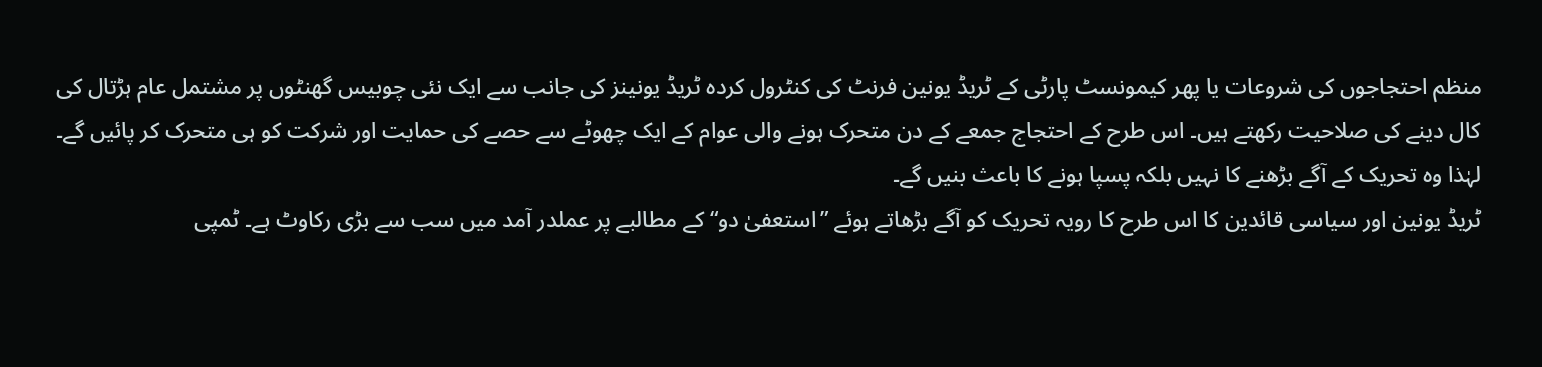منظم احتجاجوں کی شروعات یا پھر کیمونسٹ پارٹی کے ٹریڈ یونین فرنٹ کی کنٹرول کردہ ٹریڈ یونینز کی جانب سے ایک نئی چوبیس گھنٹوں پر مشتمل عام ہڑتال کی کال دینے کی صلاحیت رکھتے ہیں۔ اس طرح کے احتجاج جمعے کے دن متحرک ہونے والی عوام کے ایک چھوٹے سے حصے کی حمایت اور شرکت کو ہی متحرک کر پائیں گے۔ لہٰذا وہ تحریک کے آگے بڑھنے کا نہیں بلکہ پسپا ہونے کا باعث بنیں گے۔
ٹریڈ یونین اور سیاسی قائدین کا اس طرح کا رویہ تحریک کو آگے بڑھاتے ہوئے ”استعفیٰ دو“ کے مطالبے پر عملدر آمد میں سب سے بڑی رکاوٹ ہے۔ ٹمپی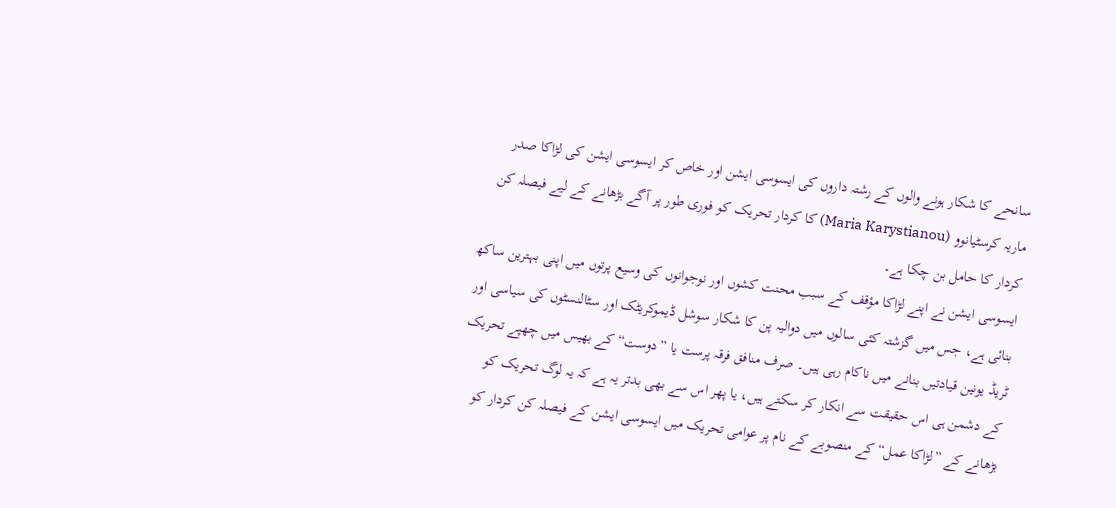سانحے کا شکار ہونے والوں کے رشتہ داروں کی ایسوسی ایشن اور خاص کر ایسوسی ایشن کی لڑاکا صدر ماریہ کرسٹیانوو (Maria Karystianou) کا کردار تحریک کو فوری طور پر آگے بڑھانے کے لیے فیصلہ کن کردار کا حامل بن چکا ہے۔
ایسوسی ایشن نے اپنے لڑاکا مؤقف کے سبب محنت کشوں اور نوجوانوں کی وسیع پرتوں میں اپنی بہترین ساکھ بنائی ہے، جس میں گزشتہ کئی سالوں میں دوالیہ پن کا شکار سوشل ڈیموکریٹک اور سٹالنسٹوں کی سیاسی اور ٹریڈ یونین قیادتیں بنانے میں ناکام رہی ہیں۔ صرف منافق فرقہ پرست یا ”دوست“ کے بھیس میں چھپے تحریک کے دشمن ہی اس حقیقت سے انکار کر سکتے ہیں، یا پھر اس سے بھی بدتر یہ ہے کہ یہ لوگ تحریک کو بڑھانے کے ”لڑاکا عمل“ کے منصوبے کے نام پر عوامی تحریک میں ایسوسی ایشن کے فیصلہ کن کردار کو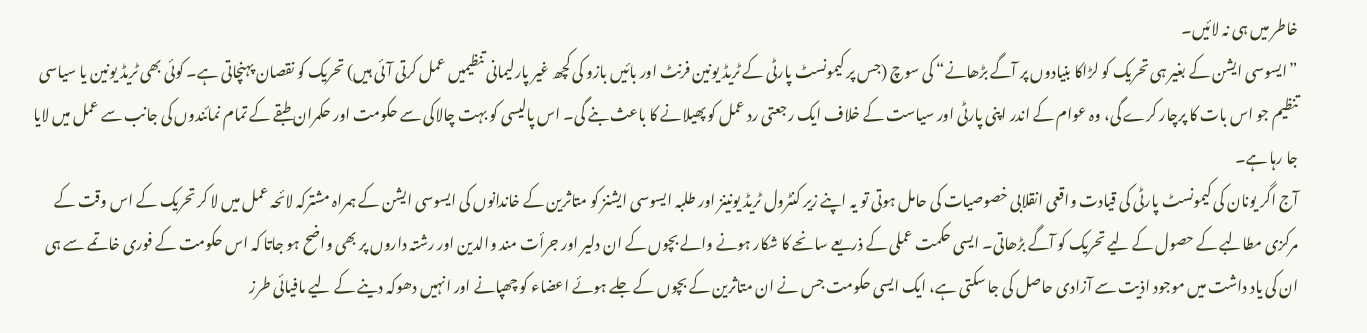خاطر میں ہی نہ لائیں۔
”ایسوسی ایشن کے بغیر ہی تحریک کو لڑاکا بنیادوں پر آگے بڑھانے“ کی سوچ (جس پر کیمونسٹ پارٹی کے ٹریڈ یونین فرنٹ اور بائیں بازو کی کچھ غیر پارلیمانی تنظیمیں عمل کرتی آئی ہیں) تحریک کو نقصان پہنچاتی ہے۔ کوئی بھی ٹریڈ یونین یا سیاسی تنظیم جو اس بات کا پرچار کرے گی، وہ عوام کے اندر اپنی پارٹی اور سیاست کے خلاف ایک رجعتی رد عمل کو پھیلانے کا باعث بنے گی۔ اس پالیسی کو بہت چالاکی سے حکومت اور حکمران طبقے کے تمام نمائندوں کی جانب سے عمل میں لایا جا رہا ہے۔
آج اگر یونان کی کیمونسٹ پارٹی کی قیادت واقعی انقلابی خصوصیات کی حامل ہوتی تو یہ اپنے زیر کنٹرول ٹریڈ یونینز اور طلبہ ایسوسی ایشنز کو متاثرین کے خاندانوں کی ایسوسی ایشن کے ہمراہ مشترکہ لائحہ عمل میں لا کر تحریک کے اس وقت کے مرکزی مطالبے کے حصول کے لیے تحریک کو آگے بڑھاتی۔ ایسی حکمت عملی کے ذریعے سانحے کا شکار ہونے والے بچوں کے ان دلیر اور جرأت مند والدین اور رشتہ داروں پر بھی واضح ہو جاتا کہ اس حکومت کے فوری خاتمے سے ہی ان کی یاد داشت میں موجود اذیت سے آزادی حاصل کی جا سکتی ہے، ایک ایسی حکومت جس نے ان متاثرین کے بچوں کے جلے ہوئے اعضاء کو چھپانے اور انہیں دھوکہ دینے کے لیے مافیائی طرز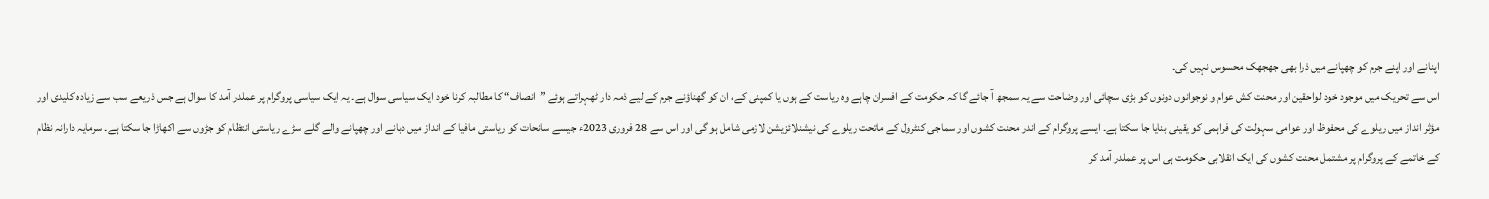اپنانے اور اپنے جرم کو چھپانے میں ذرا بھی جھجھک محسوس نہیں کی۔
اس سے تحریک میں موجود خود لواحقین اور محنت کش عوام و نوجوانوں دونوں کو بڑی سچائی اور وضاحت سے یہ سمجھ آ جائے گا کہ حکومت کے افسران چاہے وہ ریاست کے ہوں یا کمپنی کے، ان کو گھناؤنے جرم کے لیے ذمہ دار ٹھہراتے ہوئے ”انصاف“ کا مطالبہ کرنا خود ایک سیاسی سوال ہے۔ یہ ایک سیاسی پروگرام پر عملدر آمد کا سوال ہے جس ذریعے سب سے زیادہ کلیدی اور مؤثر انداز میں ریلوے کی محفوظ اور عوامی سہولت کی فراہمی کو یقینی بنایا جا سکتا ہے۔ ایسے پروگرام کے اندر محنت کشوں اور سماجی کنٹرول کے ماتحت ریلوے کی نیشنلائزیشن لازمی شامل ہو گی اور اس سے 28 فروری 2023ء جیسے سانحات کو ریاستی مافیا کے انداز میں دبانے اور چھپانے والے گلے سڑے ریاستی انتظام کو جڑوں سے اکھاڑا جا سکتا ہے۔ سرمایہ دارانہ نظام کے خاتمے کے پروگرام پر مشتمل محنت کشوں کی ایک انقلابی حکومت ہی اس پر عملدر آمد کر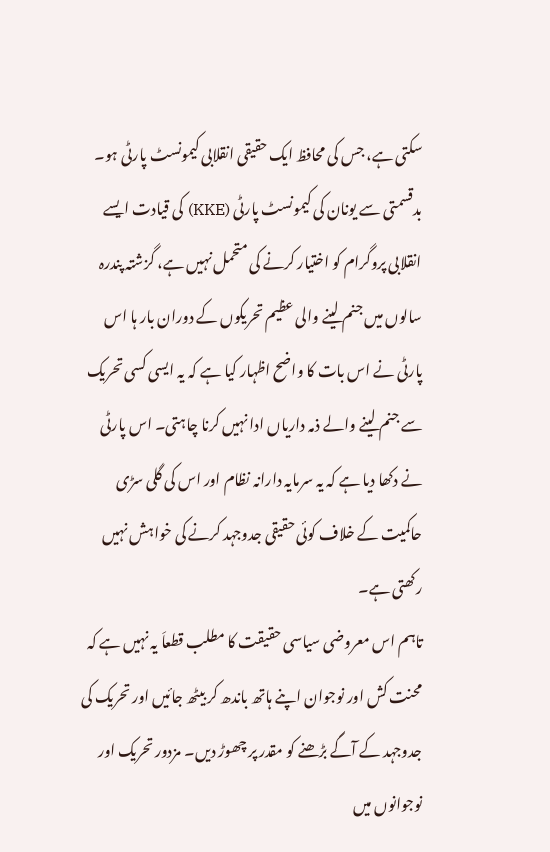سکتی ہے، جس کی محافظ ایک حقیقی انقلابی کیمونسٹ پارٹی ہو۔
بدقسمتی سے یونان کی کیمونسٹ پارٹی (KKE) کی قیادت ایسے انقلابی پروگرام کو اختیار کرنے کی متحمل نہیں ہے، گزشتہ پندرہ سالوں میں جنم لینے والی عظیم تحریکوں کے دوران بار ہا اس پارٹی نے اس بات کا واضح اظہار کیا ہے کہ یہ ایسی کسی تحریک سے جنم لینے والے ذمہ داریاں ادا نہیں کرنا چاہتی۔ اس پارٹی نے دکھا دیا ہے کہ یہ سرمایہ دارانہ نظام اور اس کی گلی سڑی حاکمیت کے خلاف کوئی حقیقی جدوجہد کرنے کی خواہش نہیں رکھتی ہے۔
تاہم اس معروضی سیاسی حقیقت کا مطلب قطعاَ یہ نہیں ہے کہ محنت کش اور نوجوان اپنے ہاتھ باندھ کر بیٹھ جائیں اور تحریک کی جدوجہد کے آگے بڑھنے کو مقدر پر چھوڑ دیں۔ مزدور تحریک اور نوجوانوں میں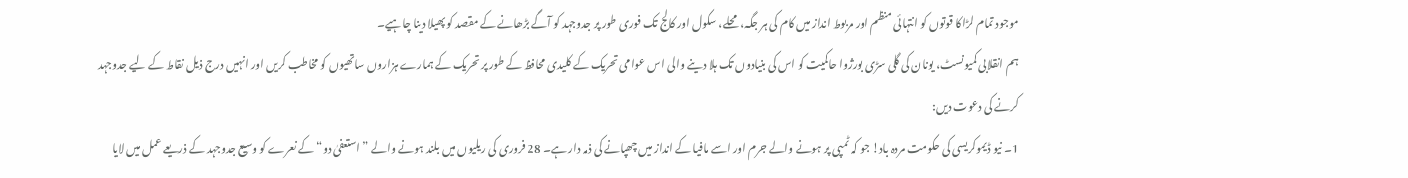موجود تمام لڑاکا قوتوں کو انتہائی منظم اور مربوط انداز میں کام کی ہر جگہ، محلے، سکول اور کالج تک فوری طور پر جدوجہد کو آگے بڑھانے کے مقصد کو پھیلا دینا چاہیے۔
ہم انقلابی کمیونسٹ، یونان کی گلی سڑی بورژوا حاکمیت کو اس کی بنیادوں تک ہلا دینے والی اس عوامی تحریک کے کلیدی محافظ کے طور پر تحریک کے ہمارے ہزاروں ساتھیوں کو مخاطب کریں اور انہیں درج ذیل نقاط کے لیے جدوجہد کرنے کی دعوت دیں:
1۔ نیو ڈیموکریسی کی حکومت مردہ باد! جو کہ ٹمپی پر ہونے والے جرم اور اسے مافیا کے انداز میں چھپانے کی ذمہ دار ہے۔ 28 فروری کی ریلیوں میں بلند ہونے والے ”استعفیٰ دو“ کے نعرے کو وسیع جدوجہد کے ذریعے عمل میں لایا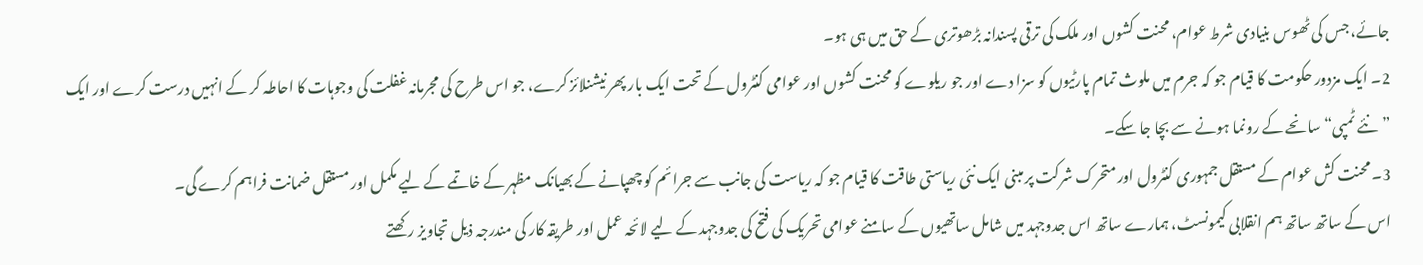جائے، جس کی ٹھوس بنیادی شرط عوام، محنت کشوں اور ملک کی ترقی پسندانہ بڑھوتری کے حق میں ہی ہو۔
2۔ ایک مزدور حکومت کا قیام جو کہ جرم میں ملوث تمام پارٹیوں کو سزا دے اور جو ریلوے کو محنت کشوں اور عوامی کنٹرول کے تحت ایک بار پھر نیشنلائز کرے، جو اس طرح کی مجرمانہ غفلت کی وجوہات کا احاطہ کر کے انہیں درست کرے اور ایک ”نئے ٹمپی“ سانحے کے رونما ہونے سے بچا جا سکے۔
3۔ محنت کش عوام کے مستقل جمہوری کنٹرول اور متحرک شرکت پر مبنی ایک نئی ریاستی طاقت کا قیام جو کہ ریاست کی جانب سے جرائم کو چھپانے کے بھیانک مظہر کے خاتمے کے لیے مکمل اور مستقل ضمانت فراہم کرے گی۔
اس کے ساتھ ساتھ ہم انقلابی کیمونسٹ، ہمارے ساتھ اس جدوجہد میں شامل ساتھیوں کے سامنے عوامی تحریک کی فتح کی جدوجہد کے لیے لائحہ عمل اور طریقہ کار کی مندرجہ ذیل تجاویز رکھتے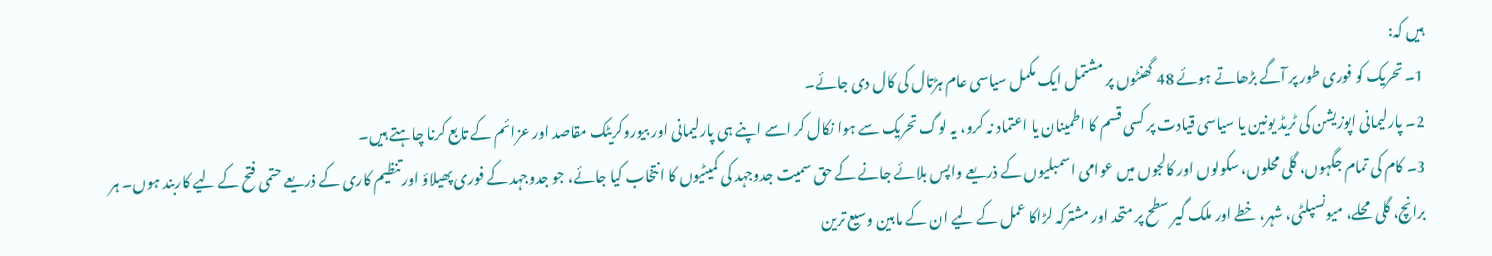ہیں کہ:
1۔ تحریک کو فوری طور پر آگے بڑھاتے ہوئے 48 گھنٹوں پر مشتمل ایک مکمل سیاسی عام ہڑتال کی کال دی جائے۔
2۔ پارلیمانی اپوزیشن کی ٹریڈ یونین یا سیاسی قیادت پر کسی قسم کا اطمینان یا اعتماد نہ کرو، یہ لوگ تحریک سے ہوا نکال کر اسے اپنے ہی پارلیمانی اور بیوروکریٹک مقاصد اور عزائم کے تابع کرنا چاہتے ہیں۔
3۔ کام کی تمام جگہوں، گلی محلوں، سکولوں اور کالجوں میں عوامی اسمبلیوں کے ذریعے واپس بلائے جانے کے حق سمیت جدوجہد کی کمیٹیوں کا انتخاب کیا جائے، جو جدوجہد کے فوری پھیلاؤ اور تنظیم کاری کے ذریعے حتمی فتح کے لیے کاربند ہوں۔ ہر برانچ، گلی محلے، میونسپلٹی، شہر، خطے اور ملک گیر سطح پر متحد اور مشترکہ لڑاکا عمل کے لیے ان کے مابین وسیع ترین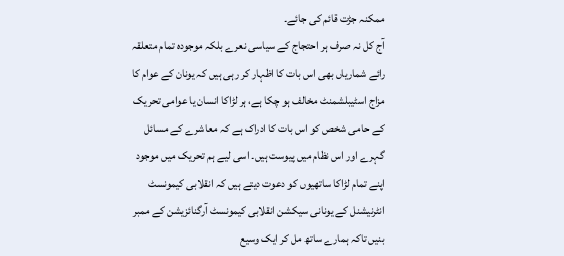ممکنہ جڑت قائم کی جائے۔
آج کل نہ صرف ہر احتجاج کے سیاسی نعرے بلکہ موجودہ تمام متعلقہ رائے شماریاں بھی اس بات کا اظہار کر رہی ہیں کہ یونان کے عوام کا مزاج اسٹیبلشمنٹ مخالف ہو چکا ہے، ہر لڑاکا انسان یا عوامی تحریک کے حامی شخص کو اس بات کا ادراک ہے کہ معاشرے کے مسائل گہرے اور اس نظام میں پیوست ہیں۔ اسی لیے ہم تحریک میں موجود اپنے تمام لڑاکا ساتھیوں کو دعوت دیتے ہیں کہ انقلابی کیمونسٹ انٹرنیشنل کے یونانی سیکشن انقلابی کیمونسٹ آرگنائزیشن کے ممبر بنیں تاکہ ہمارے ساتھ مل کر ایک وسیع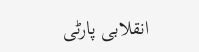انقلابی پارٹی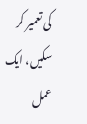کی تعمیر کر سکیں، ایک عمل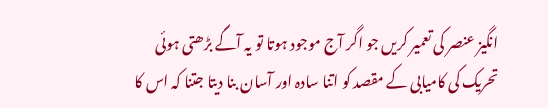انگیز عنصر کی تعمیر کریں جو اگر آج موجود ہوتا تو یہ آگے بڑھتی ہوئی تحریک کی کامیابی کے مقصد کو اتنا سادہ اور آسان بنا دیتا جتنا کہ اس کا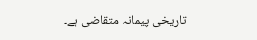تاریخی پیمانہ متقاضی ہے۔